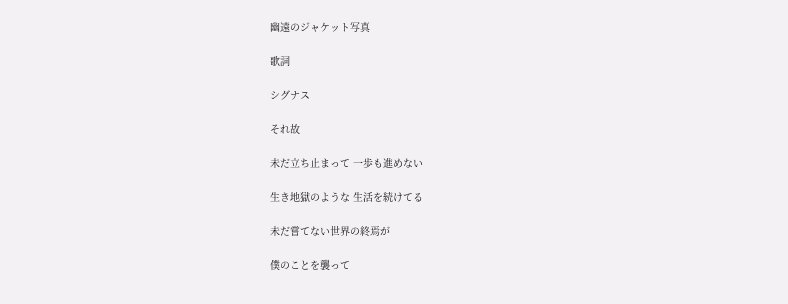幽遠のジャケット写真

歌詞

シグナス

それ故

未だ立ち止まって 一歩も進めない

生き地獄のような 生活を続けてる

未だ嘗てない世界の終焉が

僕のことを襲って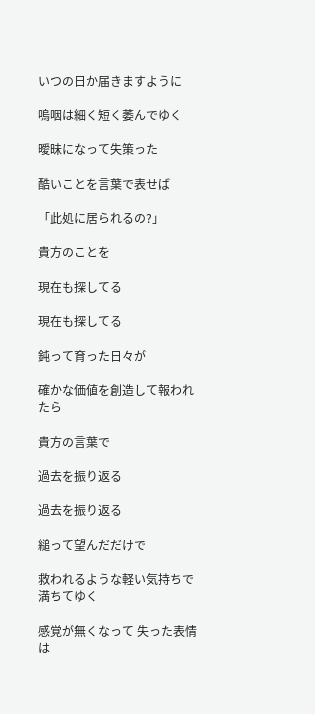いつの日か届きますように

嗚咽は細く短く萎んでゆく

曖昧になって失策った

酷いことを言葉で表せば

「此処に居られるの?」

貴方のことを

現在も探してる

現在も探してる

鈍って育った日々が

確かな価値を創造して報われたら

貴方の言葉で

過去を振り返る

過去を振り返る

縋って望んだだけで

救われるような軽い気持ちで満ちてゆく

感覚が無くなって 失った表情は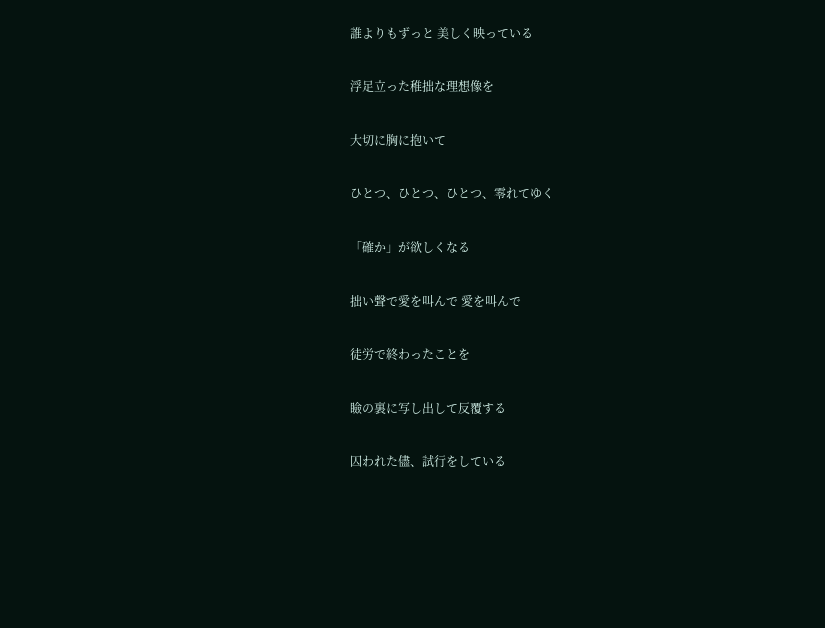誰よりもずっと 美しく映っている

浮足立った稚拙な理想像を

大切に胸に抱いて

ひとつ、ひとつ、ひとつ、零れてゆく

「確か」が欲しくなる

拙い聲で愛を叫んで 愛を叫んで

徒労で終わったことを

瞼の裏に写し出して反覆する

囚われた儘、試行をしている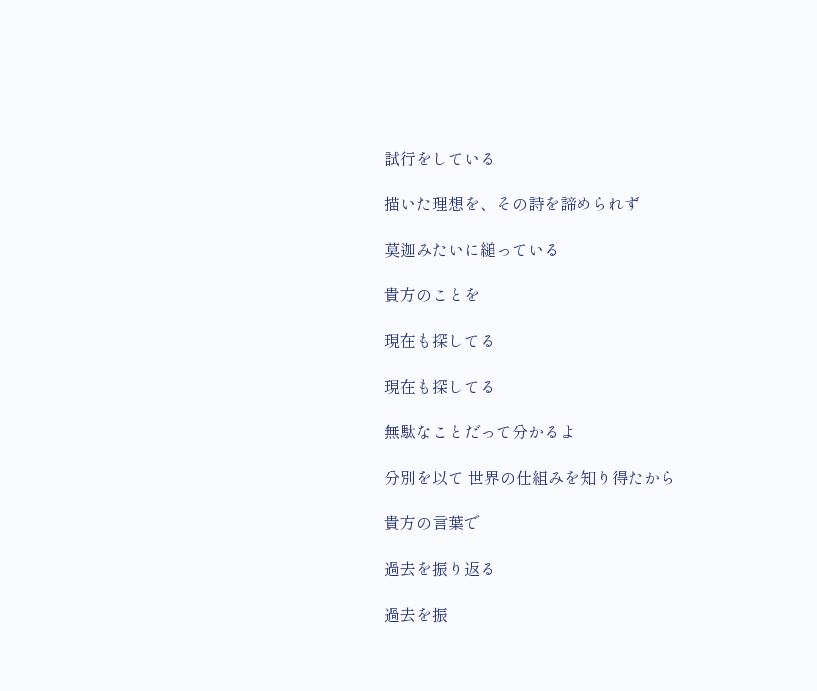試行をしている

描いた理想を、その詩を諦められず

莫迦みたいに縋っている

貴方のことを

現在も探してる

現在も探してる

無駄なことだって分かるよ

分別を以て 世界の仕組みを知り得たから

貴方の言葉で

過去を振り返る

過去を振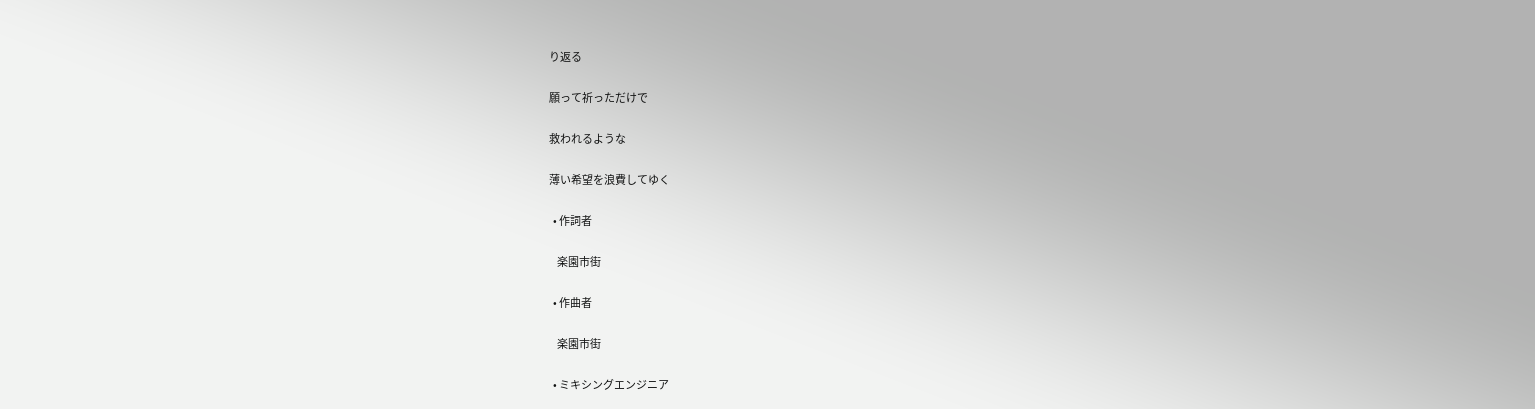り返る

願って祈っただけで

救われるような

薄い希望を浪費してゆく

  • 作詞者

    楽園市街

  • 作曲者

    楽園市街

  • ミキシングエンジニア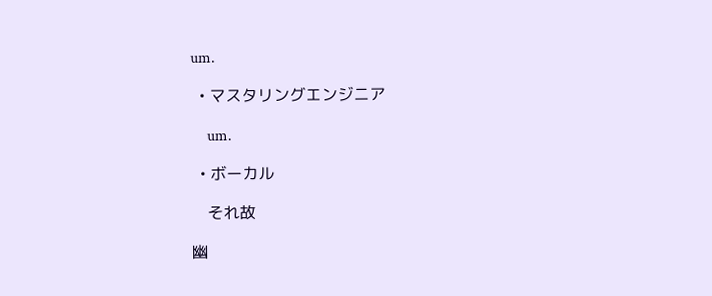um.

  • マスタリングエンジニア

    um.

  • ボーカル

    それ故

幽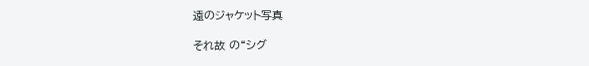遠のジャケット写真

それ故 の“シグ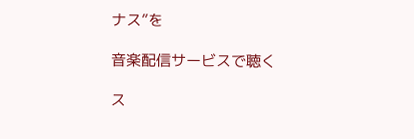ナス”を

音楽配信サービスで聴く

ス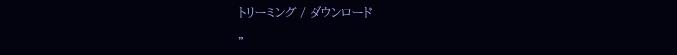トリーミング / ダウンロード

"